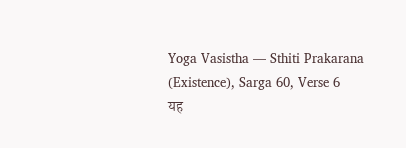Yoga Vasistha — Sthiti Prakarana (Existence), Sarga 60, Verse 6
यह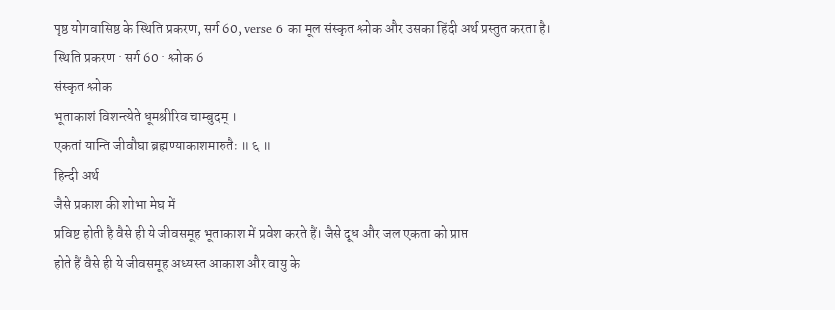पृष्ठ योगवासिष्ठ के स्थिति प्रकरण, सर्ग 60, verse 6 का मूल संस्कृत श्लोक और उसका हिंदी अर्थ प्रस्तुत करता है।
स्थिति प्रकरण · सर्ग 60 · श्लोक 6
संस्कृत श्लोक
भूताकाशं विशन्त्येते धूमश्रीरिव चाम्बुदम् ।
एकतां यान्ति जीवौघा ब्रह्मण्याकाशमारुतैः ॥ ६ ॥
हिन्दी अर्थ
जैसे प्रकाश की शोभा मेघ में
प्रविष्ट होती है वैसे ही ये जीवसमूह भूताकाश में प्रवेश करते हैं। जैसे दूध और जल एकता को प्राप्त
होते हैं वैसे ही ये जीवसमूह अध्यस्त आकाश और वायु के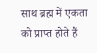साथ ब्रह्म में एकता को प्राप्त होते हैं